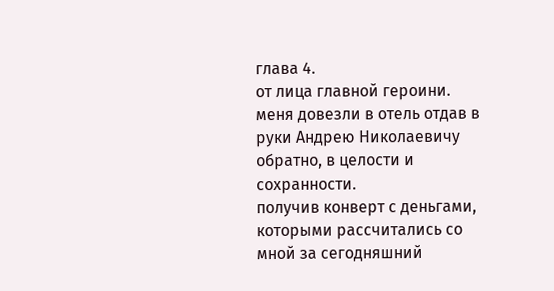глава 4.
от лица главной героини.
меня довезли в отель отдав в руки Андрею Николаевичу обратно, в целости и сохранности.
получив конверт с деньгами, которыми рассчитались со мной за сегодняшний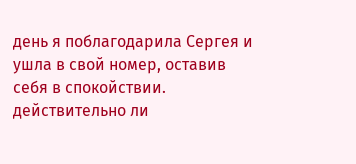день я поблагодарила Сергея и ушла в свой номер, оставив себя в спокойствии.
действительно ли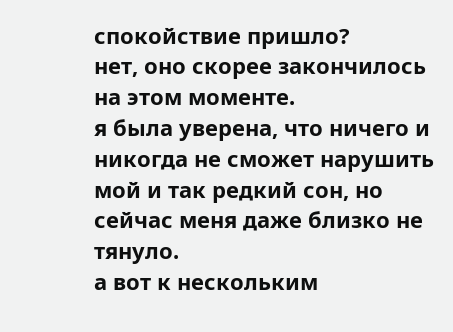спокойствие пришло?
нет, оно скорее закончилось на этом моменте.
я была уверена, что ничего и никогда не сможет нарушить мой и так редкий сон, но сейчас меня даже близко не тянуло.
а вот к нескольким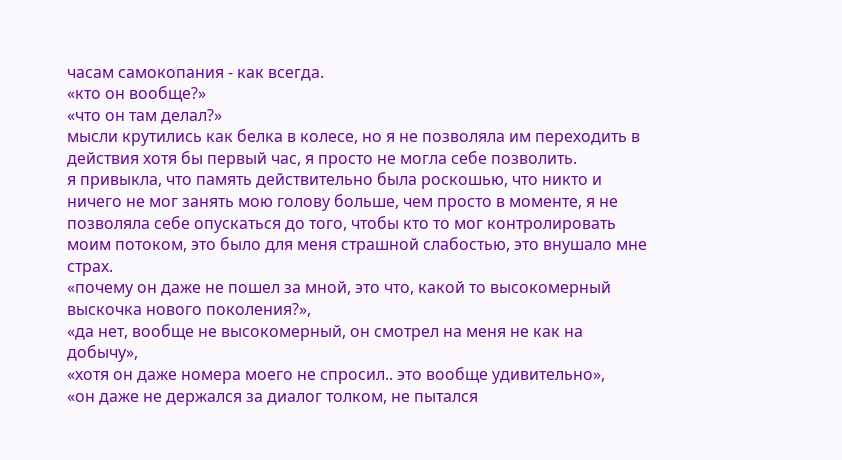часам самокопания - как всегда.
«кто он вообще?»
«что он там делал?»
мысли крутились как белка в колесе, но я не позволяла им переходить в действия хотя бы первый час, я просто не могла себе позволить.
я привыкла, что память действительно была роскошью, что никто и ничего не мог занять мою голову больше, чем просто в моменте, я не позволяла себе опускаться до того, чтобы кто то мог контролировать моим потоком, это было для меня страшной слабостью, это внушало мне страх.
«почему он даже не пошел за мной, это что, какой то высокомерный выскочка нового поколения?»,
«да нет, вообще не высокомерный, он смотрел на меня не как на добычу»,
«хотя он даже номера моего не спросил.. это вообще удивительно»,
«он даже не держался за диалог толком, не пытался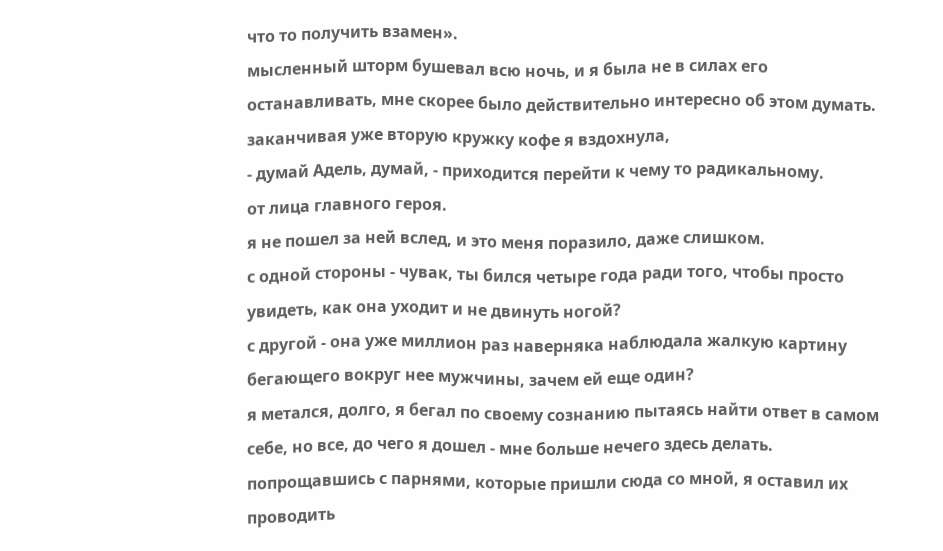что то получить взамен».
мысленный шторм бушевал всю ночь, и я была не в силах его останавливать, мне скорее было действительно интересно об этом думать.
заканчивая уже вторую кружку кофе я вздохнула,
- думай Адель, думай, - приходится перейти к чему то радикальному.
от лица главного героя.
я не пошел за ней вслед, и это меня поразило, даже слишком.
с одной стороны - чувак, ты бился четыре года ради того, чтобы просто увидеть, как она уходит и не двинуть ногой?
с другой - она уже миллион раз наверняка наблюдала жалкую картину бегающего вокруг нее мужчины, зачем ей еще один?
я метался, долго, я бегал по своему сознанию пытаясь найти ответ в самом себе, но все, до чего я дошел - мне больше нечего здесь делать.
попрощавшись с парнями, которые пришли сюда со мной, я оставил их проводить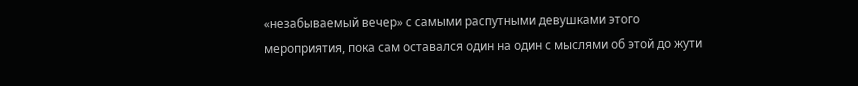«незабываемый вечер» с самыми распутными девушками этого мероприятия, пока сам оставался один на один с мыслями об этой до жути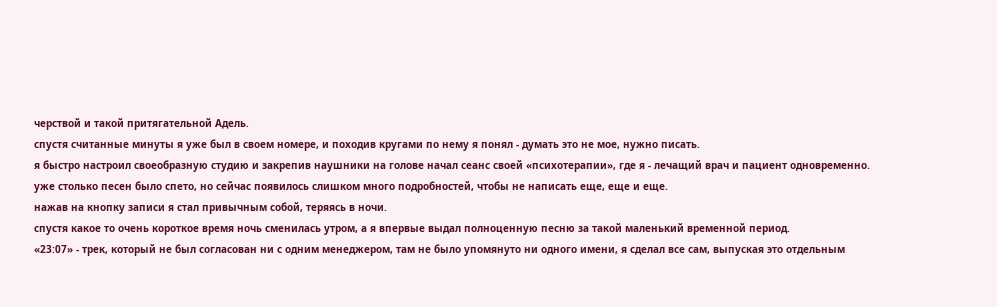черствой и такой притягательной Адель.
спустя считанные минуты я уже был в своем номере, и походив кругами по нему я понял - думать это не мое, нужно писать.
я быстро настроил своеобразную студию и закрепив наушники на голове начал сеанс своей «психотерапии», где я - лечащий врач и пациент одновременно.
уже столько песен было спето, но сейчас появилось слишком много подробностей, чтобы не написать еще, еще и еще.
нажав на кнопку записи я стал привычным собой, теряясь в ночи.
спустя какое то очень короткое время ночь сменилась утром, а я впервые выдал полноценную песню за такой маленький временной период.
«23:07» - трек, который не был согласован ни с одним менеджером, там не было упомянуто ни одного имени, я сделал все сам, выпуская это отдельным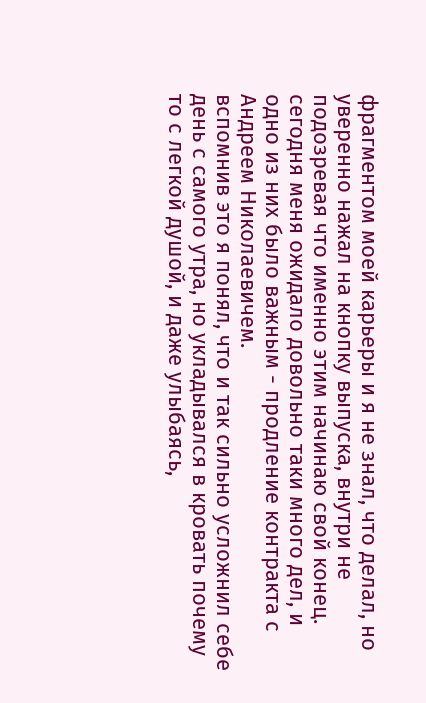фрагментом моей карьеры и я не знал, что делал, но уверенно нажал на кнопку выпуска, внутри не подозревая что именно этим начинаю свой конец.
сегодня меня ожидало довольно таки много дел, и одно из них было важным - продление контракта с Андреем Николаевичем.
вспомнив это я понял, что и так сильно усложнил себе день с самого утра, но укладывался в кровать почему то с легкой душой, и даже улыбаясь,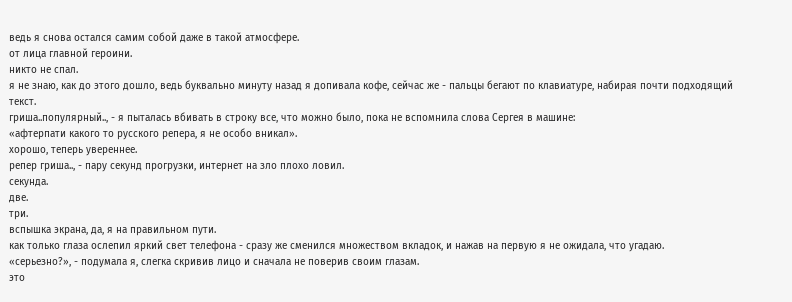ведь я снова остался самим собой даже в такой атмосфере.
от лица главной героини.
никто не спал.
я не знаю, как до этого дошло, ведь буквально минуту назад я допивала кофе, сейчас же - пальцы бегают по клавиатуре, набирая почти подходящий текст.
гриша..популярный.., - я пыталась вбивать в строку все, что можно было, пока не вспомнила слова Сергея в машине:
«афтерпати какого то русского репера, я не особо вникал».
хорошо, теперь увереннее.
репер гриша.., - пару секунд прогрузки, интернет на зло плохо ловил.
секунда.
две.
три.
вспышка экрана, да, я на правильном пути.
как только глаза ослепил яркий свет телефона - сразу же сменился множеством вкладок, и нажав на первую я не ожидала, что угадаю.
«серьезно?», - подумала я, слегка скривив лицо и сначала не поверив своим глазам.
это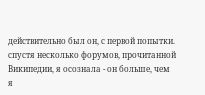действительно был он, с первой попытки.
спустя несколько форумов, прочитанной Википедии, я осознала - он больше, чем я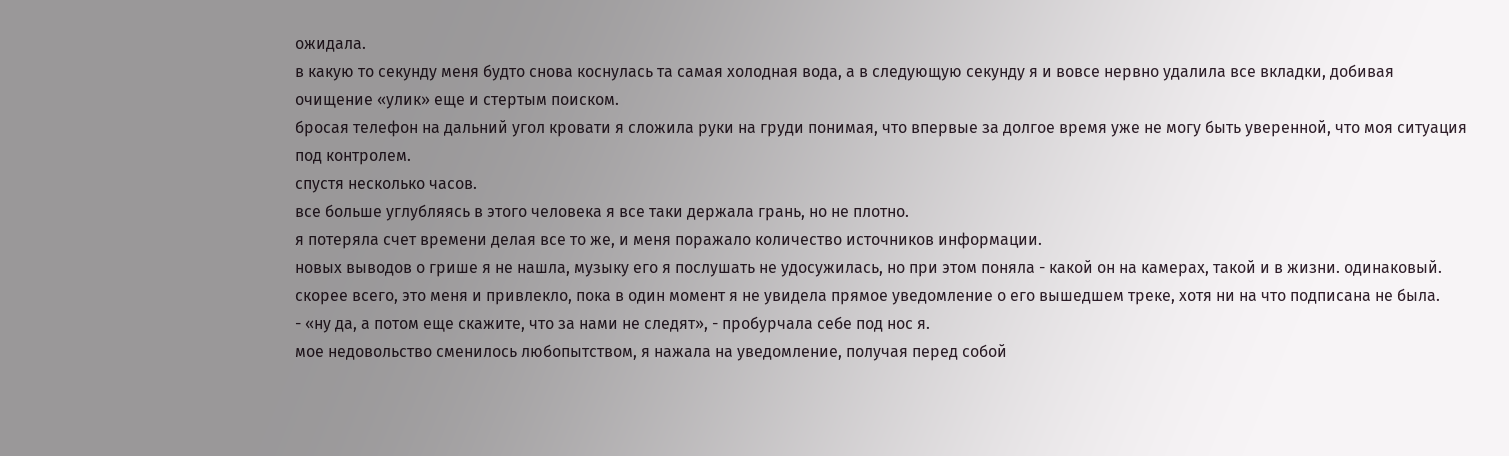ожидала.
в какую то секунду меня будто снова коснулась та самая холодная вода, а в следующую секунду я и вовсе нервно удалила все вкладки, добивая очищение «улик» еще и стертым поиском.
бросая телефон на дальний угол кровати я сложила руки на груди понимая, что впервые за долгое время уже не могу быть уверенной, что моя ситуация под контролем.
спустя несколько часов.
все больше углубляясь в этого человека я все таки держала грань, но не плотно.
я потеряла счет времени делая все то же, и меня поражало количество источников информации.
новых выводов о грише я не нашла, музыку его я послушать не удосужилась, но при этом поняла - какой он на камерах, такой и в жизни. одинаковый.
скорее всего, это меня и привлекло, пока в один момент я не увидела прямое уведомление о его вышедшем треке, хотя ни на что подписана не была.
- «ну да, а потом еще скажите, что за нами не следят», - пробурчала себе под нос я.
мое недовольство сменилось любопытством, я нажала на уведомление, получая перед собой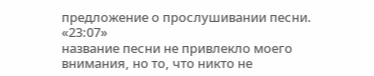предложение о прослушивании песни.
«23:07»
название песни не привлекло моего внимания, но то, что никто не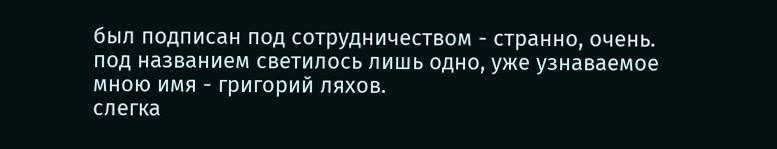был подписан под сотрудничеством - странно, очень.
под названием светилось лишь одно, уже узнаваемое мною имя - григорий ляхов.
слегка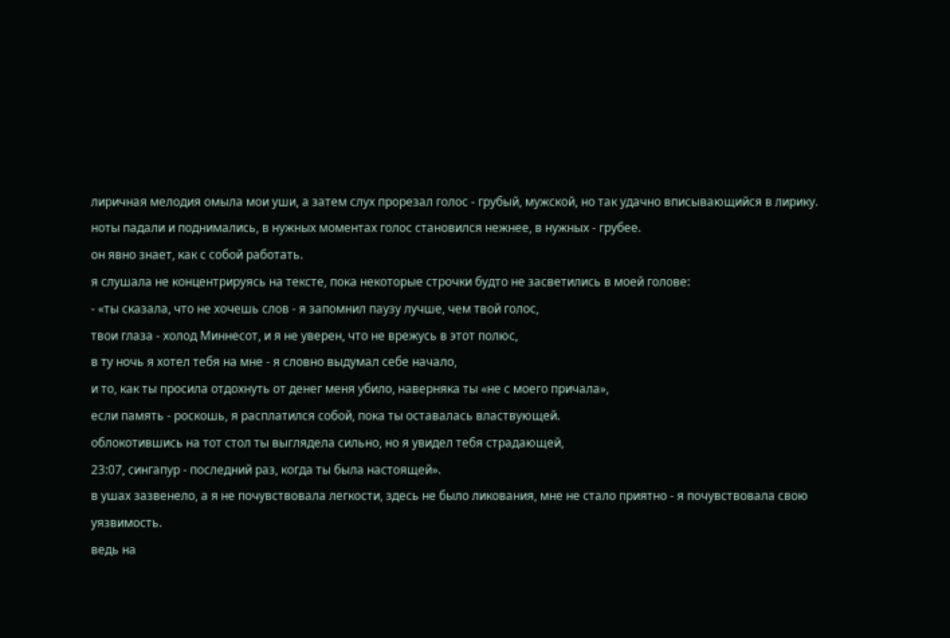лиричная мелодия омыла мои уши, а затем слух прорезал голос - грубый, мужской, но так удачно вписывающийся в лирику.
ноты падали и поднимались, в нужных моментах голос становился нежнее, в нужных - грубее.
он явно знает, как с собой работать.
я слушала не концентрируясь на тексте, пока некоторые строчки будто не засветились в моей голове:
- «ты сказала, что не хочешь слов - я запомнил паузу лучше, чем твой голос,
твои глаза - холод Миннесот, и я не уверен, что не врежусь в этот полюс,
в ту ночь я хотел тебя на мне - я словно выдумал себе начало,
и то, как ты просила отдохнуть от денег меня убило, наверняка ты «не с моего причала»,
если память - роскошь, я расплатился собой, пока ты оставалась властвующей.
облокотившись на тот стол ты выглядела сильно, но я увидел тебя страдающей,
23:07, сингапур - последний раз, когда ты была настоящей».
в ушах зазвенело, а я не почувствовала легкости, здесь не было ликования, мне не стало приятно - я почувствовала свою уязвимость.
ведь на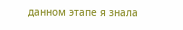данном этапе я знала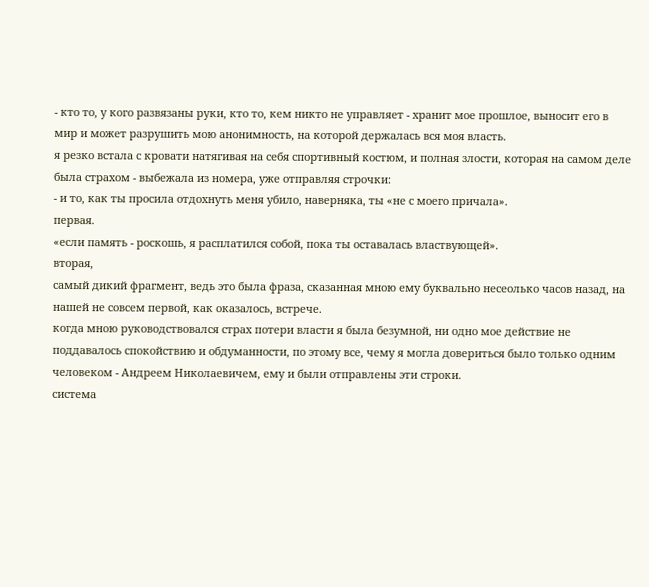- кто то, у кого развязаны руки, кто то, кем никто не управляет - хранит мое прошлое, выносит его в мир и может разрушить мою анонимность, на которой держалась вся моя власть.
я резко встала с кровати натягивая на себя спортивный костюм, и полная злости, которая на самом деле была страхом - выбежала из номера, уже отправляя строчки:
- и то, как ты просила отдохнуть меня убило, наверняка, ты «не с моего причала».
первая.
«если память - роскошь, я расплатился собой, пока ты оставалась властвующей».
вторая,
самый дикий фрагмент, ведь это была фраза, сказанная мною ему буквально несеолько часов назад, на нашей не совсем первой, как оказалось, встрече.
когда мною руководствовался страх потери власти я была безумной, ни одно мое действие не поддавалось спокойствию и обдуманности, по этому все, чему я могла довериться было только одним человеком - Андреем Николаевичем, ему и были отправлены эти строки.
система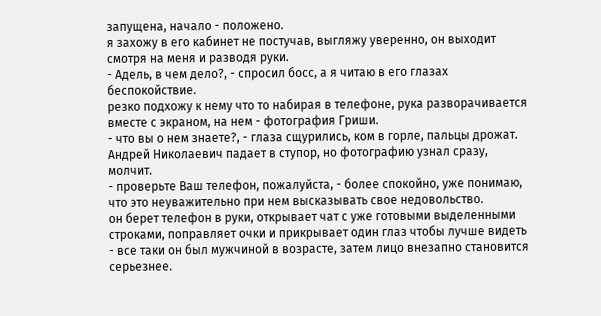запущена, начало - положено.
я захожу в его кабинет не постучав, выгляжу уверенно, он выходит смотря на меня и разводя руки.
- Адель, в чем дело?, - спросил босс, а я читаю в его глазах беспокойствие.
резко подхожу к нему что то набирая в телефоне, рука разворачивается вместе с экраном, на нем - фотография Гриши.
- что вы о нем знаете?, - глаза сщурились, ком в горле, пальцы дрожат.
Андрей Николаевич падает в ступор, но фотографию узнал сразу, молчит.
- проверьте Ваш телефон, пожалуйста, - более спокойно, уже понимаю, что это неуважительно при нем высказывать свое недовольство.
он берет телефон в руки, открывает чат с уже готовыми выделенными строками, поправляет очки и прикрывает один глаз чтобы лучше видеть - все таки он был мужчиной в возрасте, затем лицо внезапно становится серьезнее.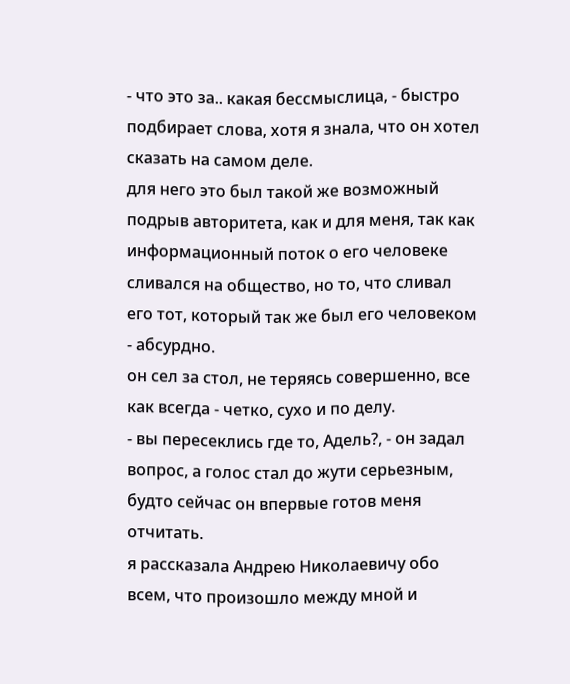- что это за.. какая бессмыслица, - быстро подбирает слова, хотя я знала, что он хотел сказать на самом деле.
для него это был такой же возможный подрыв авторитета, как и для меня, так как информационный поток о его человеке сливался на общество, но то, что сливал его тот, который так же был его человеком - абсурдно.
он сел за стол, не теряясь совершенно, все как всегда - четко, сухо и по делу.
- вы пересеклись где то, Адель?, - он задал вопрос, а голос стал до жути серьезным, будто сейчас он впервые готов меня отчитать.
я рассказала Андрею Николаевичу обо всем, что произошло между мной и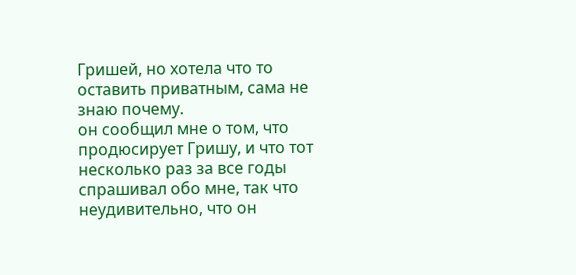Гришей, но хотела что то оставить приватным, сама не знаю почему.
он сообщил мне о том, что продюсирует Гришу, и что тот несколько раз за все годы спрашивал обо мне, так что неудивительно, что он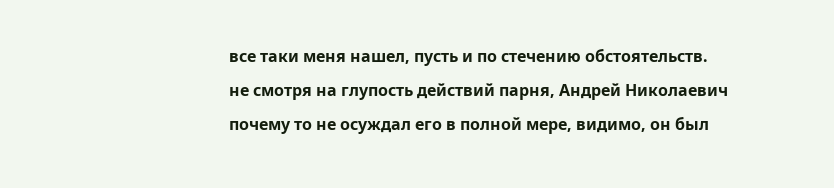все таки меня нашел, пусть и по стечению обстоятельств.
не смотря на глупость действий парня, Андрей Николаевич почему то не осуждал его в полной мере, видимо, он был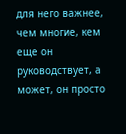для него важнее, чем многие, кем еще он руководствует, а может, он просто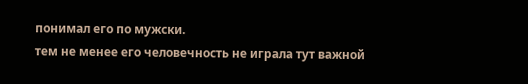понимал его по мужски.
тем не менее его человечность не играла тут важной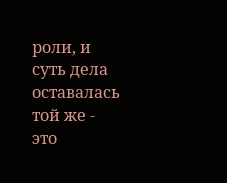роли, и суть дела оставалась той же - это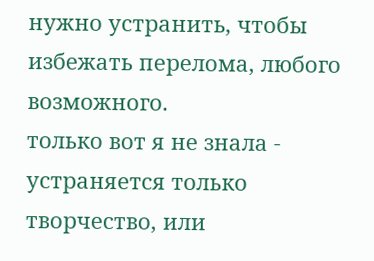нужно устранить, чтобы избежать перелома, любого возможного.
только вот я не знала - устраняется только творчество, или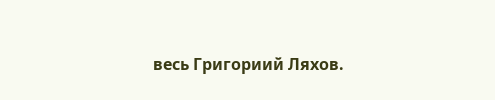весь Григориий Ляхов.